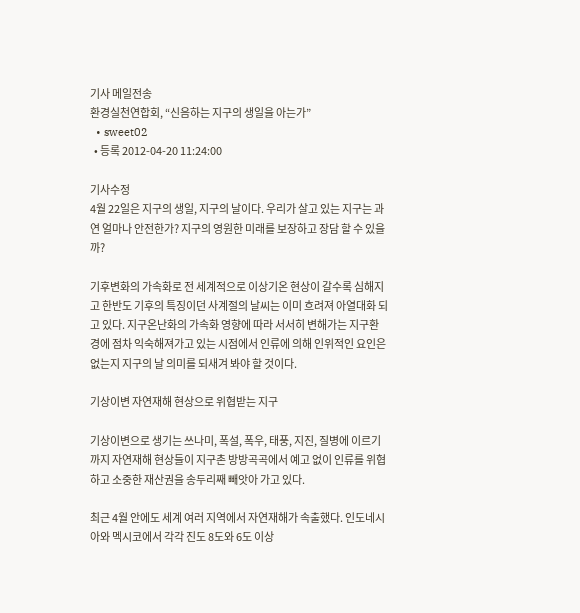기사 메일전송
환경실천연합회, “신음하는 지구의 생일을 아는가”
  • sweet02
  • 등록 2012-04-20 11:24:00

기사수정
4월 22일은 지구의 생일, 지구의 날이다. 우리가 살고 있는 지구는 과연 얼마나 안전한가? 지구의 영원한 미래를 보장하고 장담 할 수 있을까?

기후변화의 가속화로 전 세계적으로 이상기온 현상이 갈수록 심해지고 한반도 기후의 특징이던 사계절의 날씨는 이미 흐려져 아열대화 되고 있다. 지구온난화의 가속화 영향에 따라 서서히 변해가는 지구환경에 점차 익숙해져가고 있는 시점에서 인류에 의해 인위적인 요인은 없는지 지구의 날 의미를 되새겨 봐야 할 것이다.

기상이변 자연재해 현상으로 위협받는 지구

기상이변으로 생기는 쓰나미, 폭설, 폭우, 태풍, 지진, 질병에 이르기까지 자연재해 현상들이 지구촌 방방곡곡에서 예고 없이 인류를 위협하고 소중한 재산권을 송두리째 빼앗아 가고 있다.

최근 4월 안에도 세계 여러 지역에서 자연재해가 속출했다. 인도네시아와 멕시코에서 각각 진도 8도와 6도 이상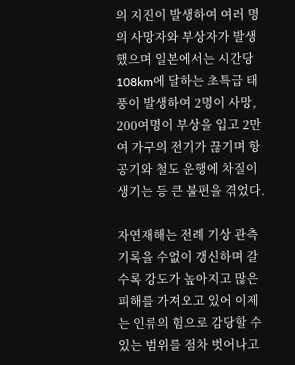의 지진이 발생하여 여러 명의 사망자와 부상자가 발생했으며 일본에서는 시간당 108km에 달하는 초특급 태풍이 발생하여 2명이 사망, 200여명이 부상을 입고 2만여 가구의 전기가 끊기며 항공기와 철도 운행에 차질이 생기는 등 큰 불편을 겪었다.

자연재해는 전례 기상 관측기록을 수없이 갱신하며 갈수록 강도가 높아지고 많은 피해를 가져오고 있어 이제는 인류의 힘으로 감당할 수 있는 범위를 점차 벗어나고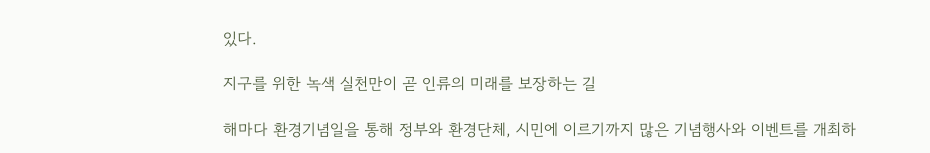있다.

지구를 위한 녹색 실천만이 곧 인류의 미래를 보장하는 길

해마다 환경기념일을 통해 정부와 환경단체, 시민에 이르기까지 많은 기념행사와 이벤트를 개최하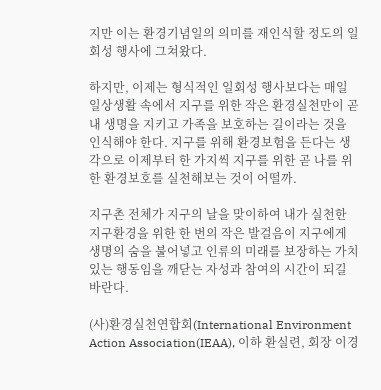지만 이는 환경기념일의 의미를 재인식할 정도의 일회성 행사에 그쳐왔다.

하지만, 이제는 형식적인 일회성 행사보다는 매일 일상생활 속에서 지구를 위한 작은 환경실천만이 곧 내 생명을 지키고 가족을 보호하는 길이라는 것을 인식해야 한다. 지구를 위해 환경보험을 든다는 생각으로 이제부터 한 가지씩 지구를 위한 곧 나를 위한 환경보호를 실천해보는 것이 어떨까.

지구촌 전체가 지구의 날을 맞이하여 내가 실천한 지구환경을 위한 한 번의 작은 발걸음이 지구에게 생명의 숨을 불어넣고 인류의 미래를 보장하는 가치 있는 행동임을 깨닫는 자성과 참여의 시간이 되길 바란다.

(사)환경실천연합회(International Environment Action Association(IEAA), 이하 환실련, 회장 이경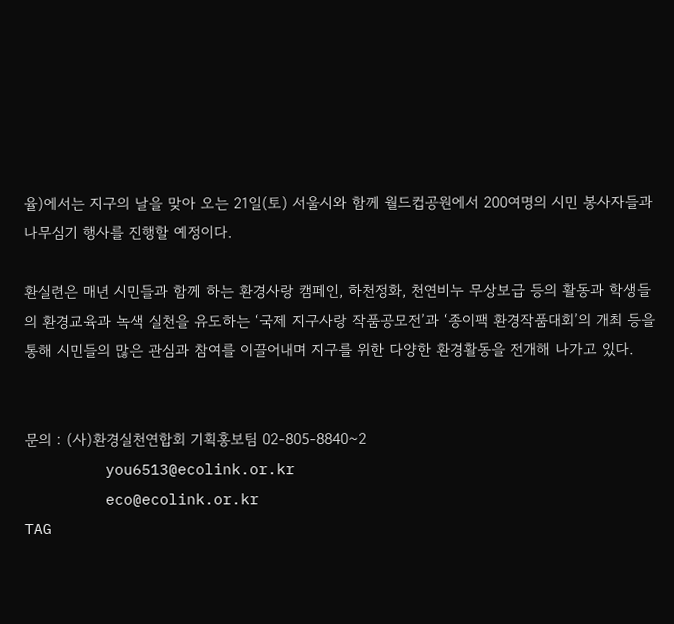율)에서는 지구의 날을 맞아 오는 21일(토) 서울시와 함께 월드컵공원에서 200여명의 시민 봉사자들과 나무심기 행사를 진행할 예정이다.

환실련은 매년 시민들과 함께 하는 환경사랑 캠페인, 하천정화, 천연비누 무상보급 등의 활동과 학생들의 환경교육과 녹색 실천을 유도하는 ‘국제 지구사랑 작품공모전’과 ‘종이팩 환경작품대회’의 개최 등을 통해 시민들의 많은 관심과 참여를 이끌어내며 지구를 위한 다양한 환경활동을 전개해 나가고 있다.


문의 : (사)환경실천연합회 기획홍보팀 02-805-8840~2
         you6513@ecolink.or.kr
         eco@ecolink.or.kr
TAG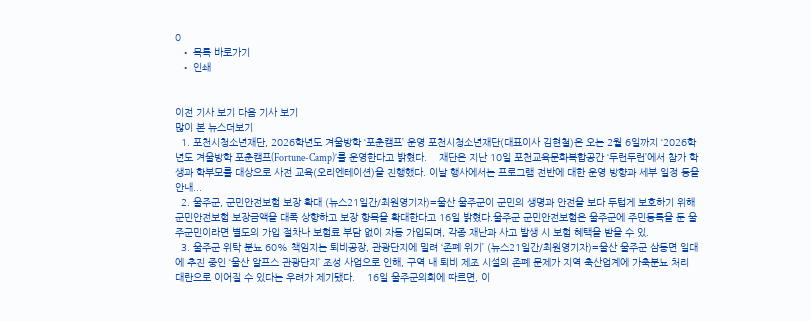0
  • 목록 바로가기
  • 인쇄


이전 기사 보기 다음 기사 보기
많이 본 뉴스더보기
  1. 포천시청소년재단, 2026학년도 겨울방학 ‘포춘캠프’ 운영 포천시청소년재단(대표이사 김현철)은 오는 2월 6일까지 ‘2026학년도 겨울방학 포춘캠프(Fortune-Camp)’를 운영한다고 밝혔다.    재단은 지난 10일 포천교육문화복합공간 ‘두런두런’에서 참가 학생과 학부모를 대상으로 사전 교육(오리엔테이션)을 진행했다. 이날 행사에서는 프로그램 전반에 대한 운영 방향과 세부 일정 등을 안내...
  2. 울주군, 군민안전보험 보장 확대 (뉴스21일간/최원영기자)=울산 울주군이 군민의 생명과 안전을 보다 두텁게 보호하기 위해 군민안전보험 보장금액을 대폭 상향하고 보장 항목을 확대한다고 16일 밝혔다.울주군 군민안전보험은 울주군에 주민등록을 둔 울주군민이라면 별도의 가입 절차나 보험료 부담 없이 자동 가입되며, 각종 재난과 사고 발생 시 보험 혜택을 받을 수 있.
  3. 울주군 위탁 분뇨 60% 책임지는 퇴비공장, 관광단지에 밀려 ‘존폐 위기’ (뉴스21일간/최원영기자)=울산 울주군 삼동면 일대에 추진 중인 ‘울산 알프스 관광단지’ 조성 사업으로 인해, 구역 내 퇴비 제조 시설의 존폐 문제가 지역 축산업계에 가축분뇨 처리 대란으로 이어질 수 있다는 우려가 제기됐다.    16일 울주군의회에 따르면, 이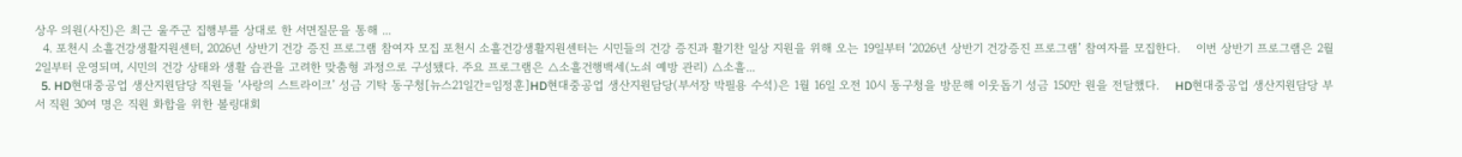상우 의원(사진)은 최근 울주군 집행부를 상대로 한 서면질문을 통해 ...
  4. 포천시 소흘건강생활지원센터, 2026년 상반기 건강 증진 프로그램 참여자 모집 포천시 소흘건강생활지원센터는 시민들의 건강 증진과 활기찬 일상 지원을 위해 오는 19일부터 ‘2026년 상반기 건강증진 프로그램’ 참여자를 모집한다.    이번 상반기 프로그램은 2월 2일부터 운영되며, 시민의 건강 상태와 생활 습관을 고려한 맞춤형 과정으로 구성됐다. 주요 프로그램은 △소흘건행백세(노쇠 예방 관리) △소흘...
  5. HD현대중공업 생산지원담당 직원들 ‘사랑의 스트라이크’ 성금 기탁 동구청[뉴스21일간=임정훈]HD현대중공업 생산지원담당(부서장 박필용 수석)은 1월 16일 오전 10시 동구청을 방문해 이웃돕기 성금 150만 원을 전달했다.    HD현대중공업 생산지원담당 부서 직원 30여 명은 직원 화합을 위한 볼링대회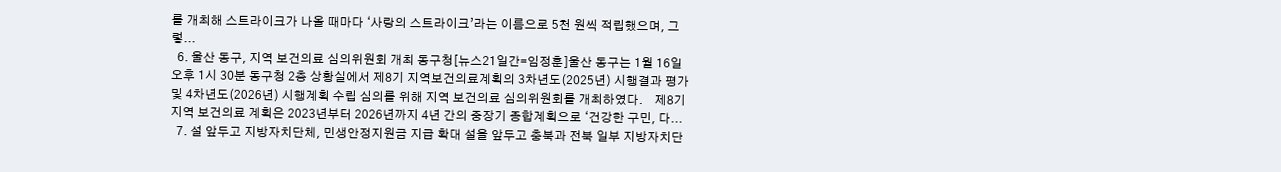를 개최해 스트라이크가 나올 때마다 ‘사랑의 스트라이크’라는 이름으로 5천 원씩 적립했으며, 그렇...
  6. 울산 동구, 지역 보건의료 심의위원회 개최 동구청[뉴스21일간=임정훈]울산 동구는 1월 16일 오후 1시 30분 동구청 2층 상황실에서 제8기 지역보건의료계획의 3차년도(2025년) 시행결과 평가 및 4차년도(2026년) 시행계획 수립 심의를 위해 지역 보건의료 심의위원회를 개최하였다.    제8기 지역 보건의료 계획은 2023년부터 2026년까지 4년 간의 중장기 종합계획으로 ‘건강한 구민, 다...
  7. 설 앞두고 지방자치단체, 민생안정지원금 지급 확대 설을 앞두고 충북과 전북 일부 지방자치단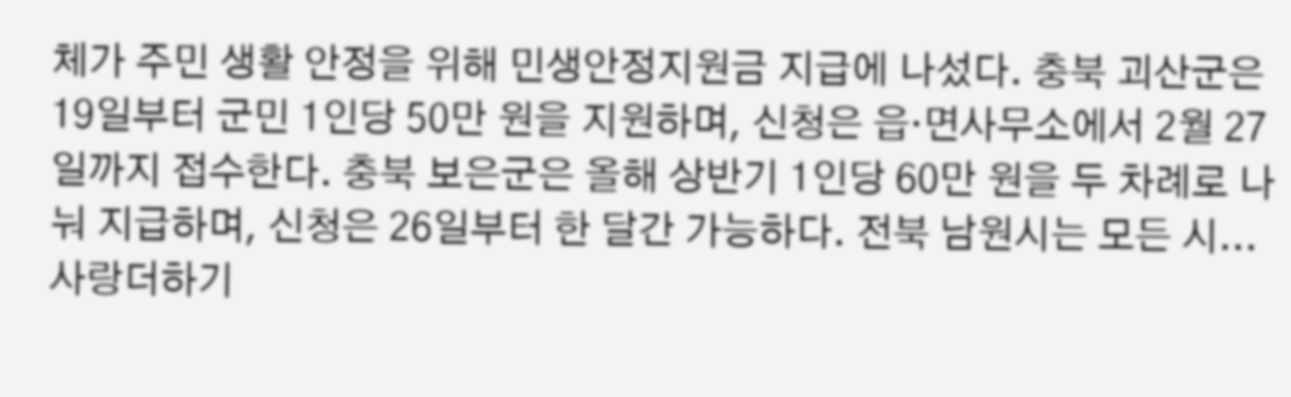체가 주민 생활 안정을 위해 민생안정지원금 지급에 나섰다. 충북 괴산군은 19일부터 군민 1인당 50만 원을 지원하며, 신청은 읍·면사무소에서 2월 27일까지 접수한다. 충북 보은군은 올해 상반기 1인당 60만 원을 두 차례로 나눠 지급하며, 신청은 26일부터 한 달간 가능하다. 전북 남원시는 모든 시...
사랑더하기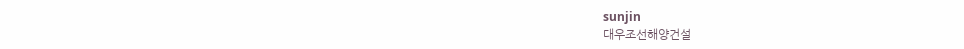sunjin
대우조선해양건설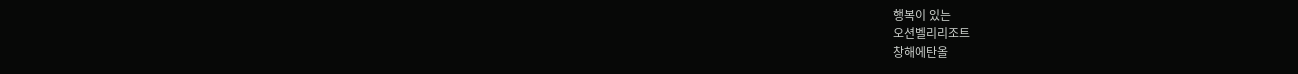행복이 있는
오션벨리리조트
창해에탄올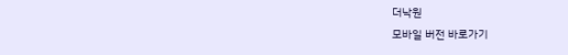더낙원
모바일 버전 바로가기